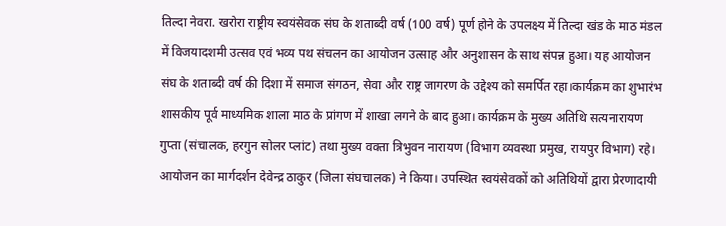तिल्दा नेवरा. खरोरा राष्ट्रीय स्वयंसेवक संघ के शताब्दी वर्ष (100 वर्ष) पूर्ण होने के उपलक्ष्य में तिल्दा खंड के माठ मंडल में विजयादशमी उत्सव एवं भव्य पथ संचलन का आयोजन उत्साह और अनुशासन के साथ संपन्न हुआ। यह आयोजन संघ के शताब्दी वर्ष की दिशा में समाज संगठन, सेवा और राष्ट्र जागरण के उद्देश्य को समर्पित रहा।कार्यक्रम का शुभारंभ शासकीय पूर्व माध्यमिक शाला माठ के प्रांगण में शाखा लगने के बाद हुआ। कार्यक्रम के मुख्य अतिथि सत्यनारायण गुप्ता (संचालक, हरगुन सोलर प्लांट) तथा मुख्य वक्ता त्रिभुवन नारायण (विभाग व्यवस्था प्रमुख, रायपुर विभाग) रहे। आयोजन का मार्गदर्शन देवेन्द्र ठाकुर (जिला संघचालक) ने किया। उपस्थित स्वयंसेवकों को अतिथियों द्वारा प्रेरणादायी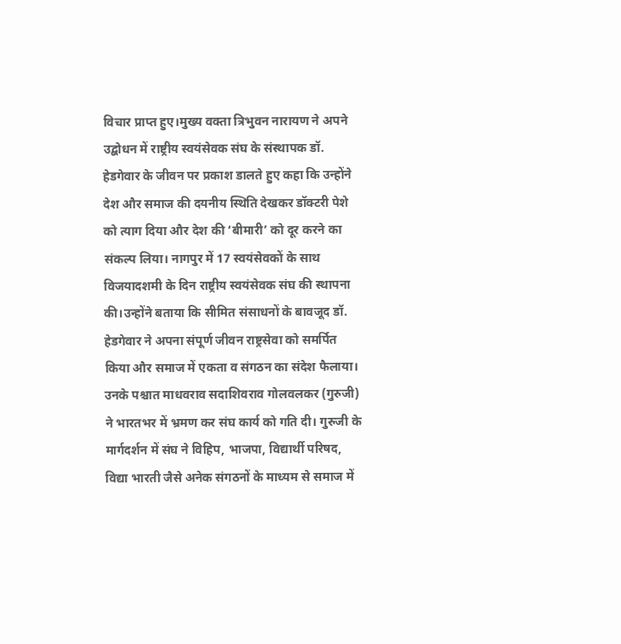विचार प्राप्त हुए।मुख्य वक्ता त्रिभुवन नारायण ने अपने उद्बोधन में राष्ट्रीय स्वयंसेवक संघ के संस्थापक डॉ. हेडगेवार के जीवन पर प्रकाश डालते हुए कहा कि उन्होंने देश और समाज की दयनीय स्थिति देखकर डॉक्टरी पेशे को त्याग दिया और देश की ‘बीमारी’ को दूर करने का संकल्प लिया। नागपुर में 17 स्वयंसेवकों के साथ विजयादशमी के दिन राष्ट्रीय स्वयंसेवक संघ की स्थापना की।उन्होंने बताया कि सीमित संसाधनों के बावजूद डॉ. हेडगेवार ने अपना संपूर्ण जीवन राष्ट्रसेवा को समर्पित किया और समाज में एकता व संगठन का संदेश फैलाया। उनके पश्चात माधवराव सदाशिवराव गोलवलकर (गुरुजी) ने भारतभर में भ्रमण कर संघ कार्य को गति दी। गुरुजी के मार्गदर्शन में संघ ने विहिप, भाजपा, विद्यार्थी परिषद, विद्या भारती जैसे अनेक संगठनों के माध्यम से समाज में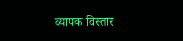व्यापक विस्तार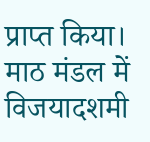प्राप्त किया।
माठ मंडल में विजयादशमी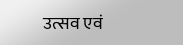उत्सव एवं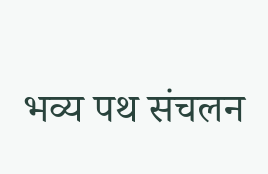भव्य पथ संचलन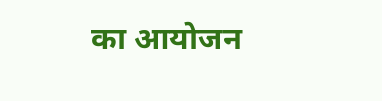का आयोजन